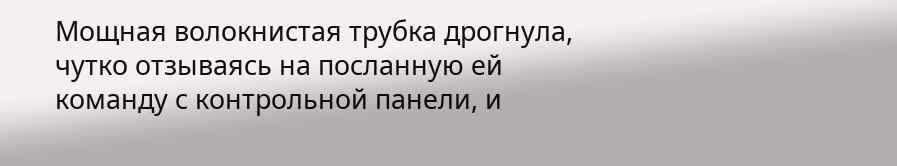Мощная волокнистая трубка дрогнула, чутко отзываясь на посланную ей команду с контрольной панели, и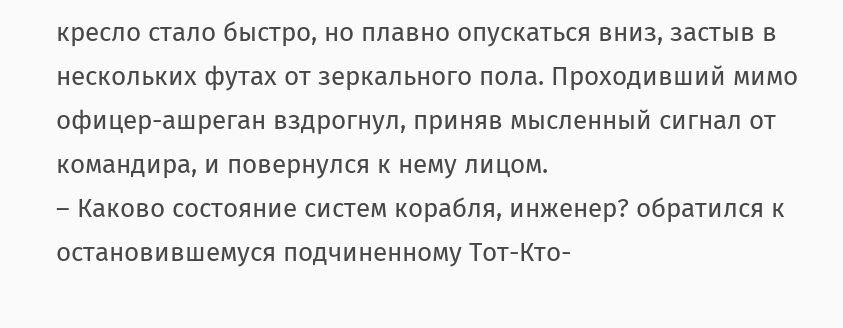кресло стало быстро, но плавно опускаться вниз, застыв в нескольких футах от зеркального пола. Проходивший мимо офицер-ашреган вздрогнул, приняв мысленный сигнал от командира, и повернулся к нему лицом.
– Каково состояние систем корабля, инженер? обратился к остановившемуся подчиненному Тот-Кто-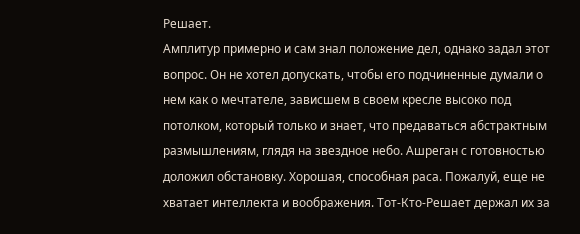Решает.
Амплитур примерно и сам знал положение дел, однако задал этот вопрос. Он не хотел допускать, чтобы его подчиненные думали о нем как о мечтателе, зависшем в своем кресле высоко под потолком, который только и знает, что предаваться абстрактным размышлениям, глядя на звездное небо. Ашреган с готовностью доложил обстановку. Хорошая, способная раса. Пожалуй, еще не хватает интеллекта и воображения. Тот-Кто-Решает держал их за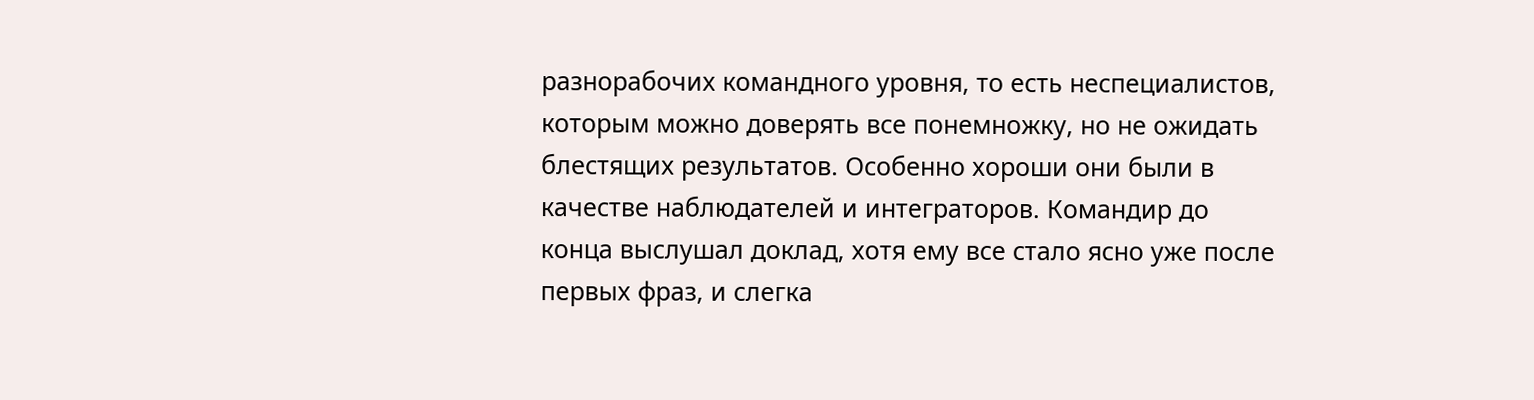разнорабочих командного уровня, то есть неспециалистов, которым можно доверять все понемножку, но не ожидать блестящих результатов. Особенно хороши они были в качестве наблюдателей и интеграторов. Командир до конца выслушал доклад, хотя ему все стало ясно уже после первых фраз, и слегка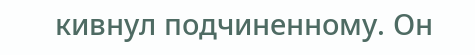кивнул подчиненному. Он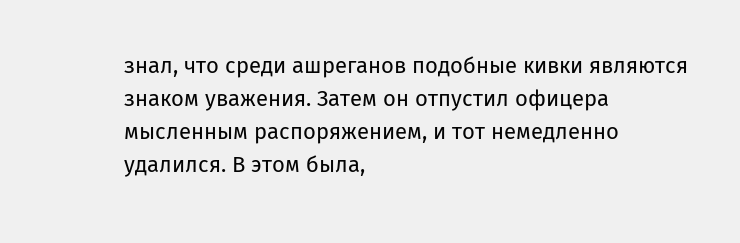знал, что среди ашреганов подобные кивки являются знаком уважения. Затем он отпустил офицера мысленным распоряжением, и тот немедленно удалился. В этом была,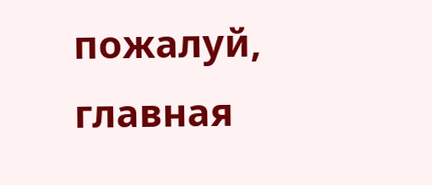пожалуй, главная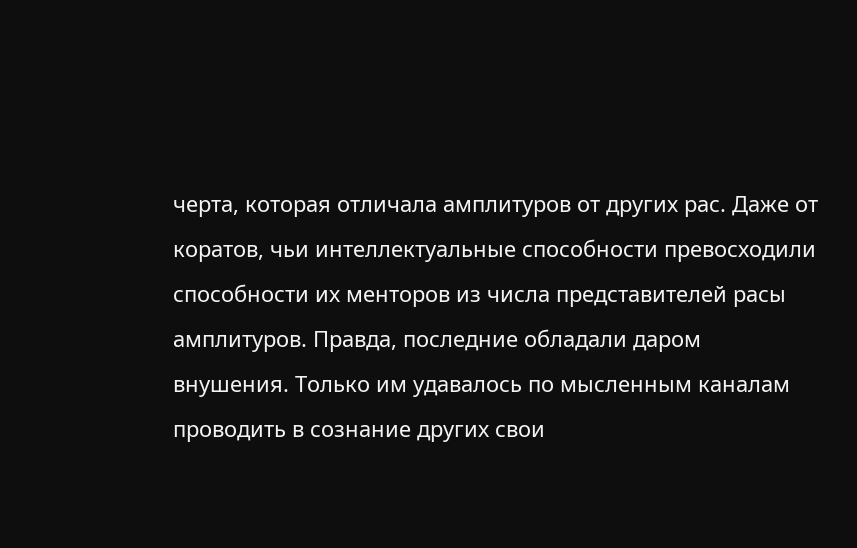черта, которая отличала амплитуров от других рас. Даже от коратов, чьи интеллектуальные способности превосходили способности их менторов из числа представителей расы амплитуров. Правда, последние обладали даром внушения. Только им удавалось по мысленным каналам проводить в сознание других свои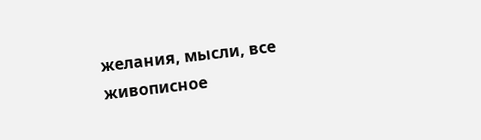желания, мысли, все живописное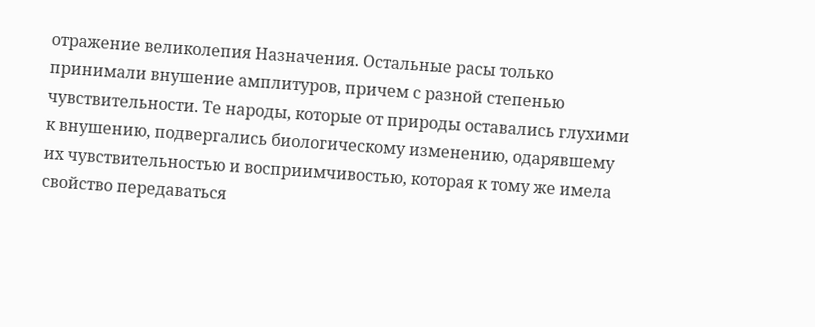отражение великолепия Назначения. Остальные расы только принимали внушение амплитуров, причем с разной степенью чувствительности. Те народы, которые от природы оставались глухими к внушению, подвергались биологическому изменению, одарявшему их чувствительностью и восприимчивостью, которая к тому же имела свойство передаваться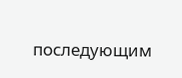последующим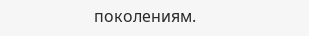поколениям.